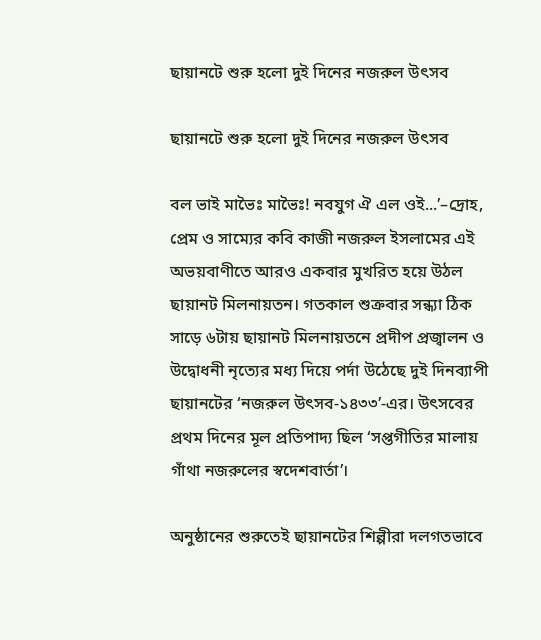ছায়ানটে শুরু হলো দুই দিনের নজরুল উৎসব

ছায়ানটে শুরু হলো দুই দিনের নজরুল উৎসব

বল ভাই মাভৈঃ মাভৈঃ! নবযুগ ঐ এল ওই...’–দ্রোহ, প্রেম ও সাম্যের কবি কাজী নজরুল ইসলামের এই অভয়বাণীতে আরও একবার মুখরিত হয়ে উঠল ছায়ানট মিলনায়তন। গতকাল শুক্রবার সন্ধ্যা ঠিক সাড়ে ৬টায় ছায়ানট মিলনায়তনে প্রদীপ প্রজ্বালন ও উদ্বোধনী নৃত্যের মধ্য দিয়ে পর্দা উঠেছে দুই দিনব্যাপী ছায়ানটের ‘নজরুল উৎসব-১৪৩৩’-এর। উৎসবের প্রথম দিনের মূল প্রতিপাদ্য ছিল ‘সপ্তগীতির মালায় গাঁথা নজরুলের স্বদেশবার্তা’।

অনুষ্ঠানের শুরুতেই ছায়ানটের শিল্পীরা দলগতভাবে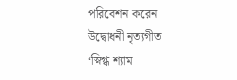পরিবেশন করেন উদ্বোধনী নৃত্যগীত ‘স্নিগ্ধ শ্যাম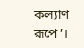কল্যাণ রূপে’।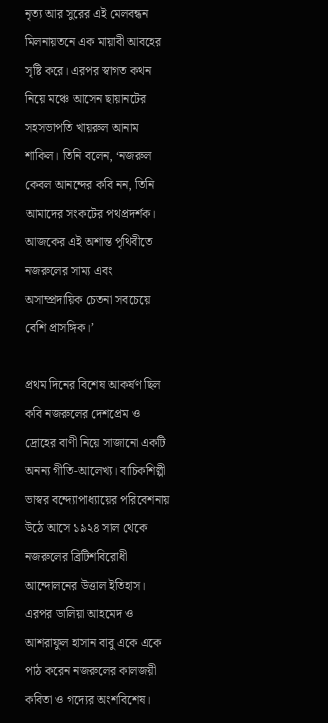নৃত্য আর সুরের এই মেলবন্ধন মিলনায়তনে এক মায়াবী আবহের সৃষ্টি করে। এরপর স্বাগত কথন নিয়ে মঞ্চে আসেন ছায়ানটের সহসভাপতি খায়রুল আনাম শাকিল। তিনি বলেন, ‘নজরুল কেবল আনন্দের কবি নন, তিনি আমাদের সংকটের পথপ্রদর্শক। আজকের এই অশান্ত পৃথিবীতে নজরুলের সাম্য এবং অসাম্প্রদায়িক চেতনা সবচেয়ে বেশি প্রাসঙ্গিক।’

প্রথম দিনের বিশেষ আকর্ষণ ছিল কবি নজরুলের দেশপ্রেম ও দ্রোহের বাণী নিয়ে সাজানো একটি অনন্য গীতি-আলেখ্য। বাচিকশিল্পী ভাস্বর বন্দ্যোপাধ্যায়ের পরিবেশনায় উঠে আসে ১৯২৪ সাল থেকে নজরুলের ব্রিটিশবিরোধী আন্দোলনের উত্তাল ইতিহাস। এরপর ডালিয়া আহমেদ ও আশরাফুল হাসান বাবু একে একে পাঠ করেন নজরুলের কালজয়ী কবিতা ও গদ্যের অংশবিশেষ।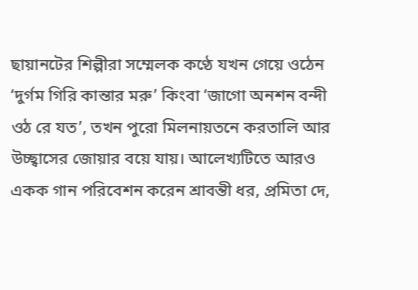ছায়ানটের শিল্পীরা সম্মেলক কণ্ঠে যখন গেয়ে ওঠেন ‘দুর্গম গিরি কান্তার মরু’ কিংবা ‘জাগো অনশন বন্দী ওঠ রে যত’, তখন পুরো মিলনায়তনে করতালি আর উচ্ছ্বাসের জোয়ার বয়ে যায়। আলেখ্যটিতে আরও একক গান পরিবেশন করেন শ্রাবন্তী ধর, প্রমিতা দে,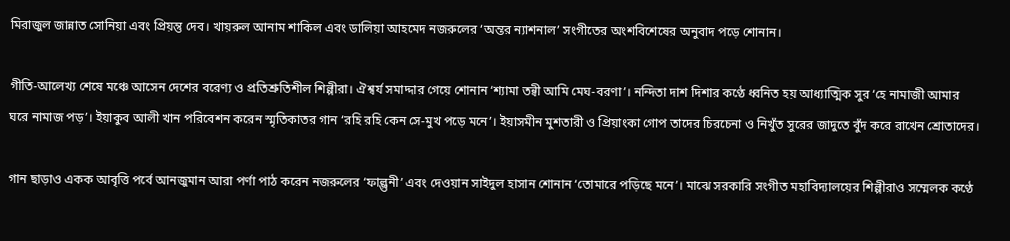মিরাজুল জান্নাত সোনিয়া এবং প্রিয়ন্তু দেব। খায়রুল আনাম শাকিল এবং ডালিয়া আহমেদ নজরুলের ‘অন্তর ন্যাশনাল’ সংগীতের অংশবিশেষের অনুবাদ পড়ে শোনান।

গীতি-আলেখ্য শেষে মঞ্চে আসেন দেশের বরেণ্য ও প্রতিশ্রুতিশীল শিল্পীরা। ঐশ্বর্য সমাদ্দার গেয়ে শোনান ‘শ্যামা তন্বী আমি মেঘ-বরণা’। নন্দিতা দাশ দিশার কণ্ঠে ধ্বনিত হয় আধ্যাত্মিক সুর ‘হে নামাজী আমার ঘরে নামাজ পড়’। ইয়াকুব আলী খান পরিবেশন করেন স্মৃতিকাতর গান ‘রহি রহি কেন সে-মুখ পড়ে মনে’। ইয়াসমীন মুশতারী ও প্রিয়াংকা গোপ তাদের চিরচেনা ও নিখুঁত সুরের জাদুতে বুঁদ করে রাখেন শ্রোতাদের।

গান ছাড়াও একক আবৃত্তি পর্বে আনজুমান আরা পর্ণা পাঠ করেন নজরুলের ‘ফাল্গুনী’ এবং দেওয়ান সাইদুল হাসান শোনান ‘তোমারে পড়িছে মনে’। মাঝে সরকারি সংগীত মহাবিদ্যালয়ের শিল্পীরাও সম্মেলক কণ্ঠে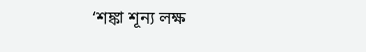‘শঙ্কা শূন্য লক্ষ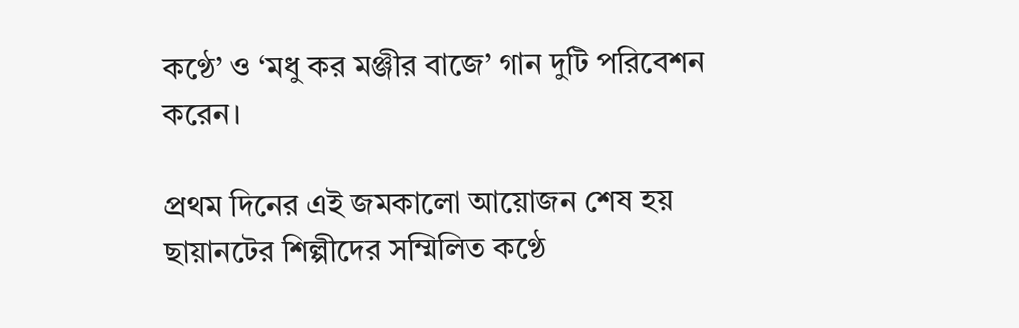কণ্ঠে’ ও ‘মধু কর মঞ্জীর বাজে’ গান দুটি পরিবেশন করেন।

প্রথম দিনের এই জমকালো আয়োজন শেষ হয় ছায়ানটের শিল্পীদের সম্মিলিত কণ্ঠে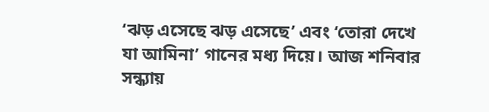‘ঝড় এসেছে ঝড় এসেছে’ এবং ‘তোরা দেখে যা আমিনা’ গানের মধ্য দিয়ে। আজ শনিবার সন্ধ্যায়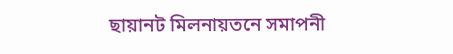ছায়ানট মিলনায়তনে সমাপনী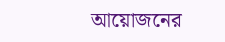আয়োজনের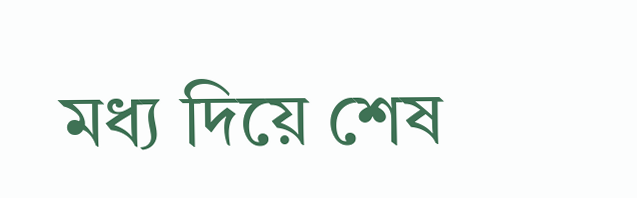মধ্য দিয়ে শেষ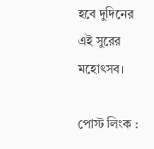হবে দুদিনের এই সুরের মহোৎসব।

পোস্ট লিংক :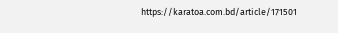https://karatoa.com.bd/article/171501